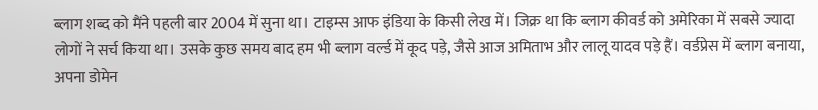ब्लाग शब्द को मैंने पहली बार 2004 में सुना था। टाइम्स आफ इंडिया के किसी लेख में। जिक्र था कि ब्लाग कीवर्ड को अमेरिका में सबसे ज्यादा लोगों ने सर्च किया था। उसके कुछ समय बाद हम भी ब्लाग वर्ल्ड में कूद पड़े, जैसे आज अमिताभ और लालू यादव पड़े हैं। वर्डप्रेस में ब्लाग बनाया, अपना डोमेन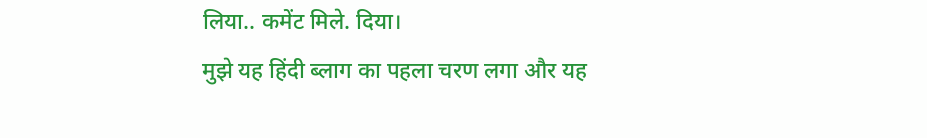लिया.. कमेंट मिले. दिया।
मुझे यह हिंदी ब्लाग का पहला चरण लगा और यह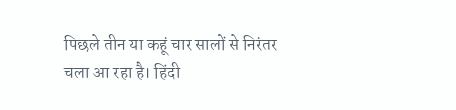पिछले तीन या कहूं चार सालों से निरंतर चला आ रहा है। हिंदी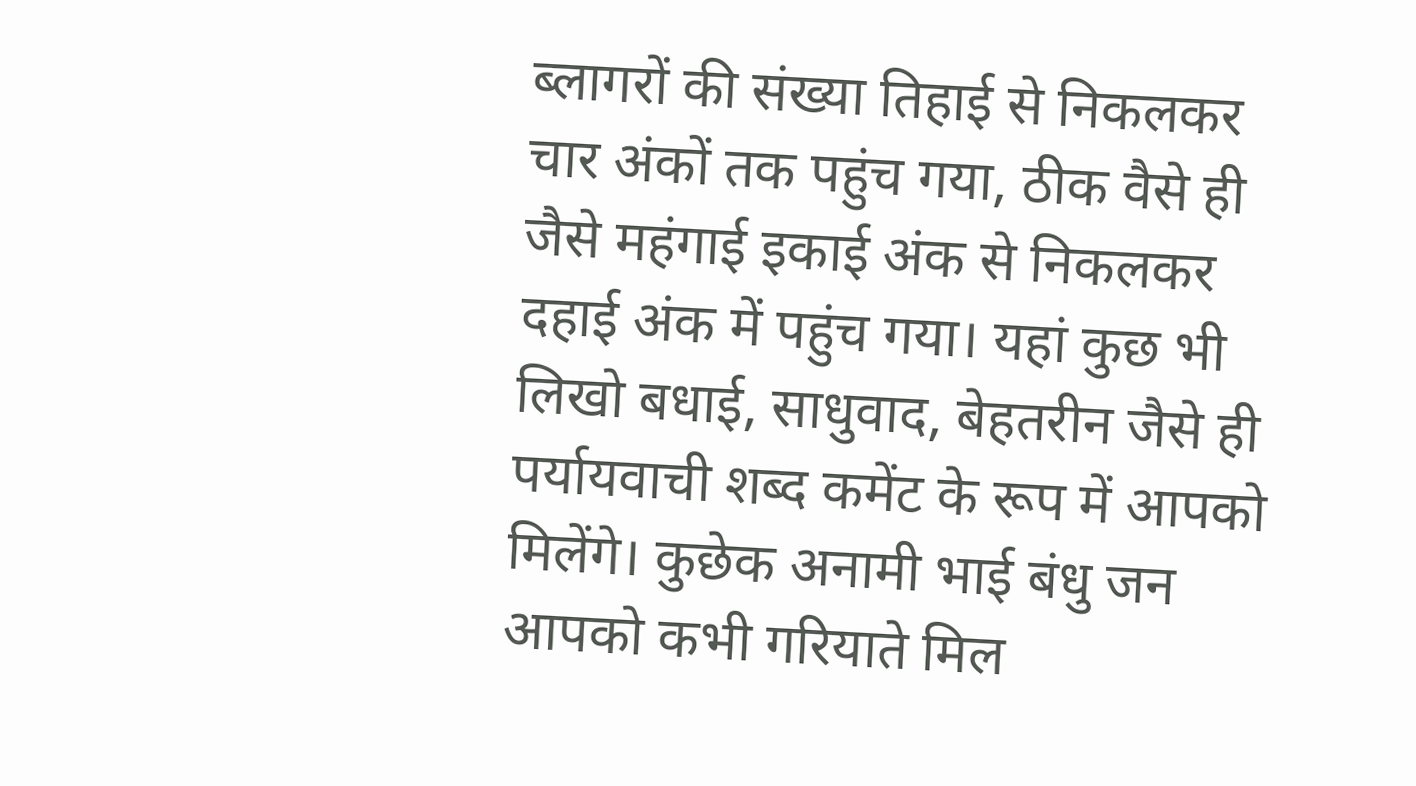ब्लागरों की संख्या तिहाई से निकलकर चार अंकों तक पहुंच गया, ठीक वैसे ही जैसे महंगाई इकाई अंक से निकलकर दहाई अंक में पहुंच गया। यहां कुछ भी लिखो बधाई, साधुवाद, बेहतरीन जैसे ही पर्यायवाची शब्द कमेंट के रूप में आपको मिलेंगे। कुछेक अनामी भाई बंधु जन आपको कभी गरियाते मिल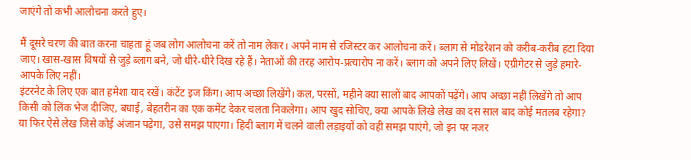जाएंगे तो कभी आलोचना करते हुए।

मैं दूसरे चरण की बात करना चाहता हूं जब लोग आलोचना करें तो नाम लेकर। अपने नाम से रजिस्टर कर आलोचना करें। ब्लाग से मोडरेशन को करीब-करीब हटा दिया जाए। खास-खास विषयों से जुड़े ब्लाग बने, जो धीरे-धीरे दिख रहे हैं। नेताओं की तरह आरोप-प्रत्यारोप ना करें। ब्लाग को अपने लिए लिखें। एग्रीगेटर से जुड़े हमारे-आपके लिए नहीं।
इंटरनेट के लिए एक बात हमेशा याद रखें। कंटेंट इज किंग। आप अच्छा लिखेंगे। कल, परसों, महीने क्या सालों बाद आपकों पढ़ेंगे। आप अच्छा नहीं लिखेंगे तो आप किसी को लिंक भेज दीजिए, बधाई, बेहतरीन का एक कमेंट देकर चलता निकलेगा। आप खुद सोचिए, क्या आपके लिखे लेख का दस साल बाद कोई मतलब रहेगा? या फिर ऐसे लेख जिसे कोई अंजान पढ़ेगा, उसे समझ पाएगा। हिंदी ब्लाग में चलने वाली लड़ाइयों को वही समझ पाएंगे, जो इन पर नजर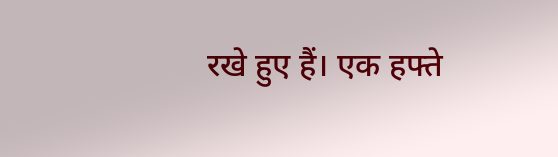रखे हुए हैं। एक हफ्ते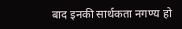बाद इनकी सार्थकता नगण्य हो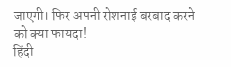जाएगी। फिर अपनी रोशनाई बरबाद करने को क्या फायदा!
हिंदी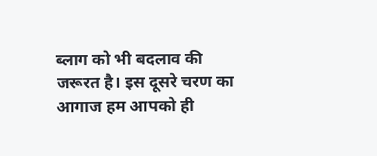ब्लाग को भी बदलाव की जरूरत है। इस दूसरे चरण का आगाज हम आपको ही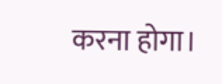करना होगा।